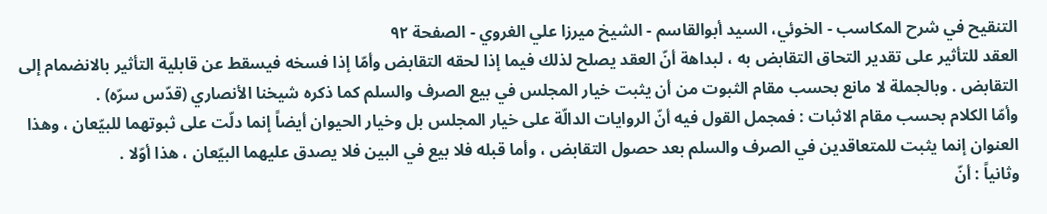التنقيح في شرح المكاسب - الخوئي، السيد أبوالقاسم - الشيخ ميرزا علي الغروي - الصفحة ٩٢
العقد للتأثير على تقدير التحاق التقابض به ، لبداهة أنّ العقد يصلح لذلك فيما إذا لحقه التقابض وأمّا إذا فسخه فيسقط عن قابلية التأثير بالانضمام إلى التقابض . وبالجملة لا مانع بحسب مقام الثبوت من أن يثبت خيار المجلس في بيع الصرف والسلم كما ذكره شيخنا الأنصاري (قدّس سرّه) .
وأمّا الكلام بحسب مقام الاثبات : فمجمل القول فيه أنّ الروايات الدالّة على خيار المجلس بل وخيار الحيوان أيضاً إنما دلّت على ثبوتهما للبيّعان ، وهذا العنوان إنما يثبت للمتعاقدين في الصرف والسلم بعد حصول التقابض ، وأما قبله فلا بيع في البين فلا يصدق عليهما البيّعان ، هذا أوّلا .
وثانياً : أنّ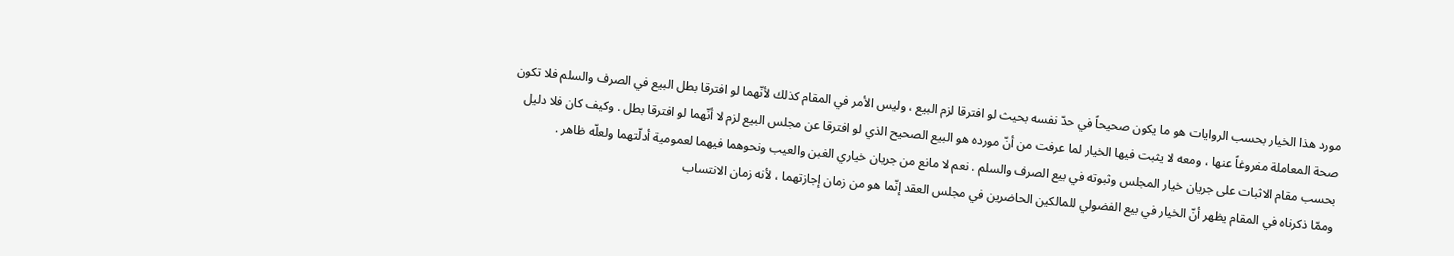مورد هذا الخيار بحسب الروايات هو ما يكون صحيحاً في حدّ نفسه بحيث لو افترقا لزم البيع ، وليس الأمر في المقام كذلك لأنّهما لو افترقا بطل البيع في الصرف والسلم فلا تكون صحة المعاملة مفروغاً عنها ، ومعه لا يثبت فيها الخيار لما عرفت من أنّ مورده هو البيع الصحيح الذي لو افترقا عن مجلس البيع لزم لا أنّهما لو افترقا بطل . وكيف كان فلا دليل بحسب مقام الاثبات على جريان خيار المجلس وثبوته في بيع الصرف والسلم . نعم لا مانع من جريان خياري الغبن والعيب ونحوهما فيهما لعمومية أدلّتهما ولعلّه ظاهر .
وممّا ذكرناه في المقام يظهر أنّ الخيار في بيع الفضولي للمالكين الحاضرين في مجلس العقد إنّما هو من زمان إجازتهما ، لأنه زمان الانتساب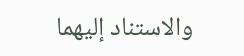والاستناد إليهما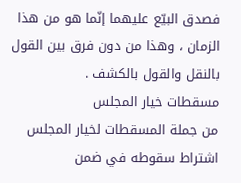فصدق البيّع عليهما إنّما هو من هذا الزمان ، وهذا من دون فرق بين القول بالنقل والقول بالكشف .
مسقطات خيار المجلس
من جملة المسقطات لخيار المجلس اشتراط سقوطه في ضمن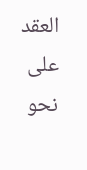العقد على نحو